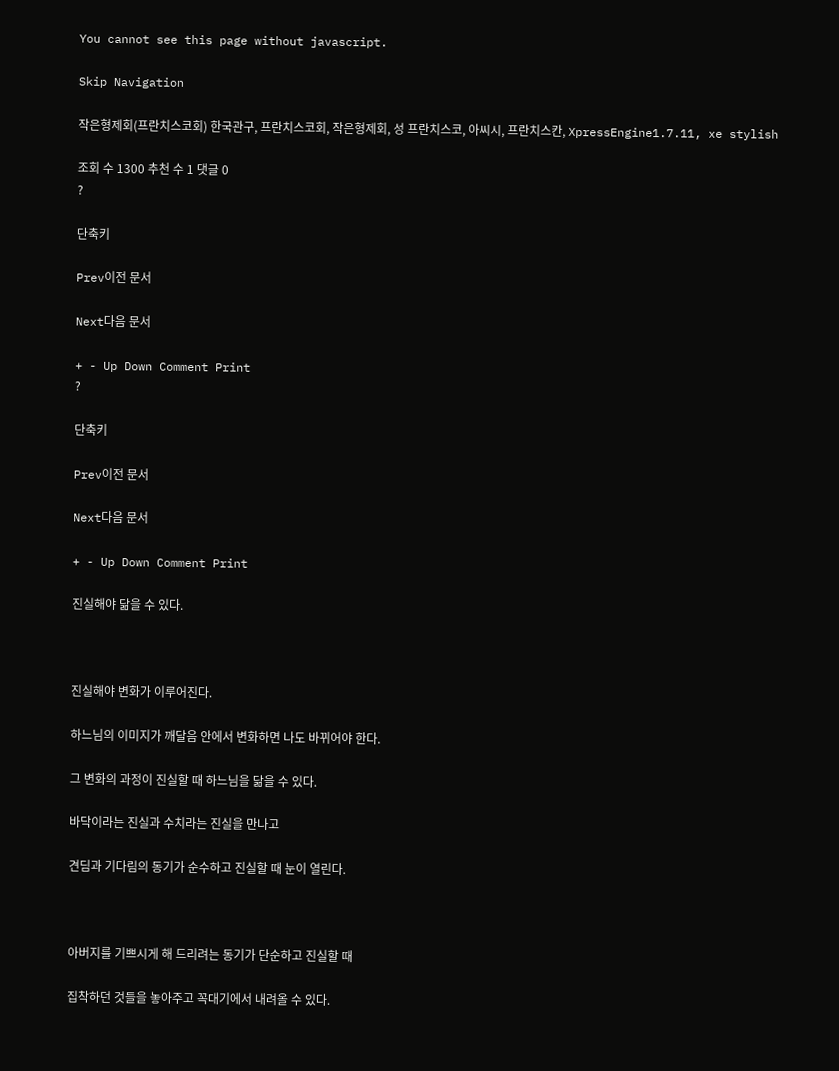You cannot see this page without javascript.

Skip Navigation

작은형제회(프란치스코회) 한국관구, 프란치스코회, 작은형제회, 성 프란치스코, 아씨시, 프란치스칸, XpressEngine1.7.11, xe stylish

조회 수 1300 추천 수 1 댓글 0
?

단축키

Prev이전 문서

Next다음 문서

+ - Up Down Comment Print
?

단축키

Prev이전 문서

Next다음 문서

+ - Up Down Comment Print

진실해야 닮을 수 있다.



진실해야 변화가 이루어진다.

하느님의 이미지가 깨달음 안에서 변화하면 나도 바뀌어야 한다.

그 변화의 과정이 진실할 때 하느님을 닮을 수 있다.

바닥이라는 진실과 수치라는 진실을 만나고

견딤과 기다림의 동기가 순수하고 진실할 때 눈이 열린다.



아버지를 기쁘시게 해 드리려는 동기가 단순하고 진실할 때

집착하던 것들을 놓아주고 꼭대기에서 내려올 수 있다.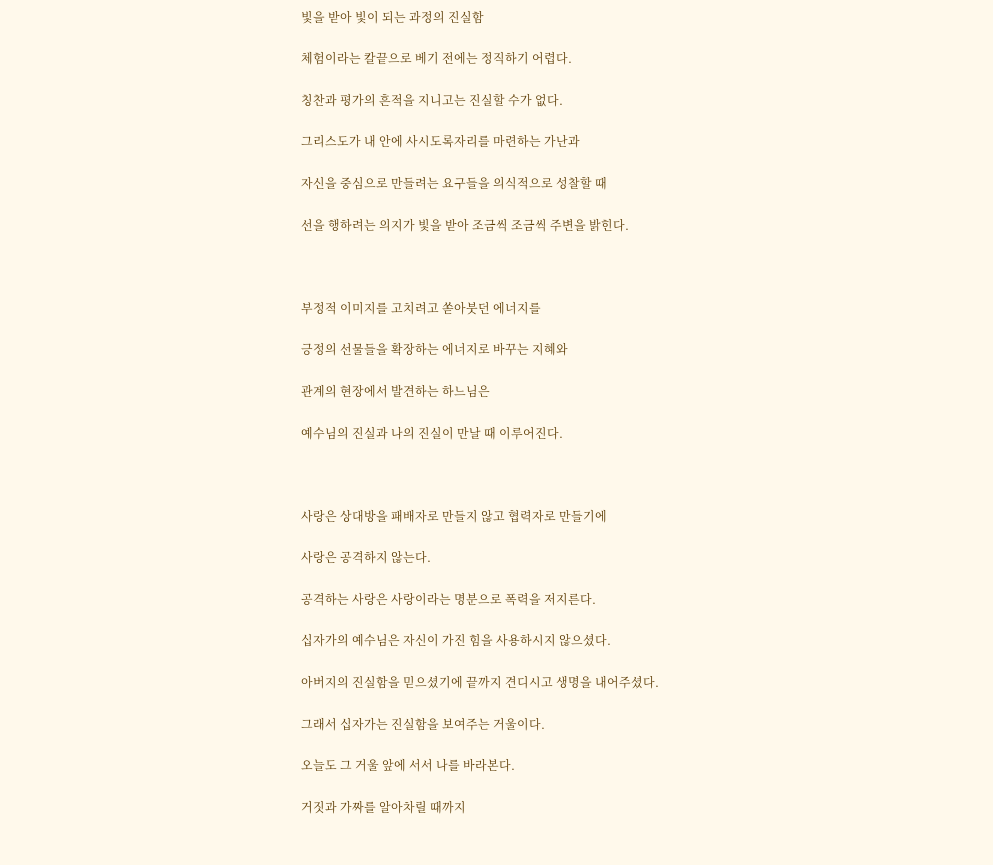빛을 받아 빛이 되는 과정의 진실함

체험이라는 칼끝으로 베기 전에는 정직하기 어렵다.

칭찬과 평가의 흔적을 지니고는 진실할 수가 없다.

그리스도가 내 안에 사시도록자리를 마련하는 가난과

자신을 중심으로 만들려는 요구들을 의식적으로 성찰할 때

선을 행하려는 의지가 빛을 받아 조금씩 조금씩 주변을 밝힌다.



부정적 이미지를 고치려고 쏟아붓던 에너지를

긍정의 선물들을 확장하는 에너지로 바꾸는 지혜와

관계의 현장에서 발견하는 하느님은

예수님의 진실과 나의 진실이 만날 때 이루어진다.



사랑은 상대방을 패배자로 만들지 않고 협력자로 만들기에

사랑은 공격하지 않는다.

공격하는 사랑은 사랑이라는 명분으로 폭력을 저지른다.

십자가의 예수님은 자신이 가진 힘을 사용하시지 않으셨다.

아버지의 진실함을 믿으셨기에 끝까지 견디시고 생명을 내어주셨다.

그래서 십자가는 진실함을 보여주는 거울이다.

오늘도 그 거울 앞에 서서 나를 바라본다.

거짓과 가짜를 알아차릴 때까지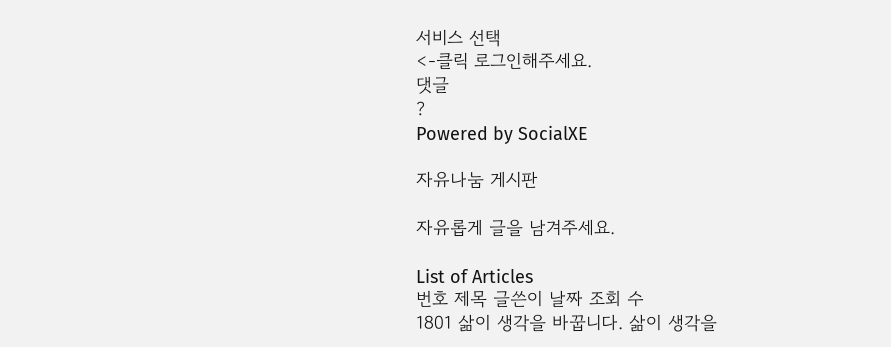서비스 선택
<-클릭 로그인해주세요.
댓글
?
Powered by SocialXE

자유나눔 게시판

자유롭게 글을 남겨주세요.

List of Articles
번호 제목 글쓴이 날짜 조회 수
1801 삶이 생각을 바꿉니다. 삶이 생각을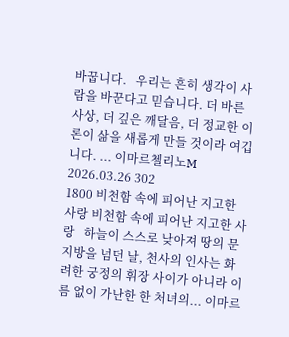바꿉니다.   우리는 흔히 생각이 사람을 바꾼다고 믿습니다. 더 바른 사상, 더 깊은 깨달음, 더 정교한 이론이 삶을 새롭게 만들 것이라 여깁니다. ... 이마르첼리노M 2026.03.26 302
1800 비천함 속에 피어난 지고한 사랑 비천함 속에 피어난 지고한 사랑   하늘이 스스로 낮아져 땅의 문지방을 넘던 날, 천사의 인사는 화려한 궁정의 휘장 사이가 아니라 이름 없이 가난한 한 처녀의... 이마르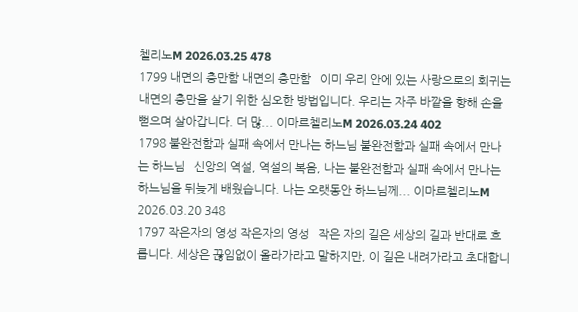첼리노M 2026.03.25 478
1799 내면의 충만함 내면의 충만함   이미 우리 안에 있는 사랑으로의 회귀는 내면의 충만을 살기 위한 심오한 방법입니다. 우리는 자주 바깥을 향해 손을 뻗으며 살아갑니다. 더 많... 이마르첼리노M 2026.03.24 402
1798 불완전함과 실패 속에서 만나는 하느님 불완전함과 실패 속에서 만나는 하느님   신앙의 역설, 역설의 복음, 나는 불완전함과 실패 속에서 만나는 하느님을 뒤늦게 배웠습니다. 나는 오랫동안 하느님께... 이마르첼리노M 2026.03.20 348
1797 작은자의 영성 작은자의 영성   작은 자의 길은 세상의 길과 반대로 흐릅니다. 세상은 끊임없이 올라가라고 말하지만, 이 길은 내려가라고 초대합니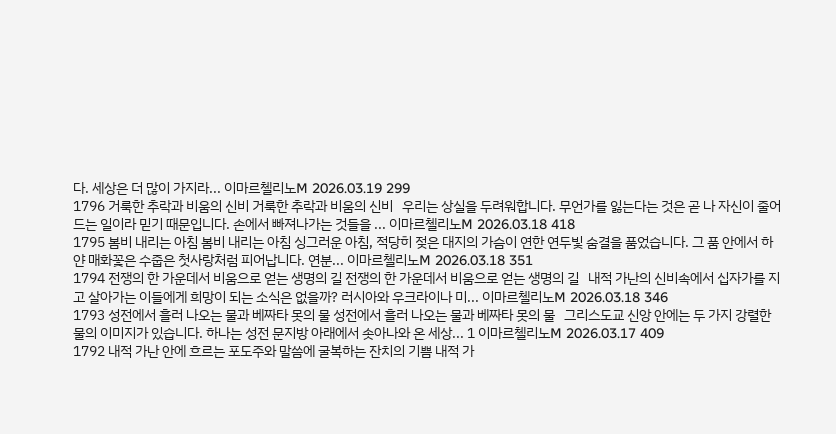다. 세상은 더 많이 가지라... 이마르첼리노M 2026.03.19 299
1796 거룩한 추락과 비움의 신비 거룩한 추락과 비움의 신비   우리는 상실을 두려워합니다. 무언가를 잃는다는 것은 곧 나 자신이 줄어드는 일이라 믿기 때문입니다. 손에서 빠져나가는 것들을 ... 이마르첼리노M 2026.03.18 418
1795 봄비 내리는 아침 봄비 내리는 아침 싱그러운 아침, 적당히 젖은 대지의 가슴이 연한 연두빛 숨결을 품었습니다. 그 품 안에서 하얀 매화꽃은 수줍은 첫사랑처럼 피어납니다. 연분... 이마르첼리노M 2026.03.18 351
1794 전쟁의 한 가운데서 비움으로 얻는 생명의 길 전쟁의 한 가운데서 비움으로 얻는 생명의 길   내적 가난의 신비속에서 십자가를 지고 살아가는 이들에게 희망이 되는 소식은 없을까? 러시아와 우크라이나 미... 이마르첼리노M 2026.03.18 346
1793 성전에서 흘러 나오는 물과 베짜타 못의 물 성전에서 흘러 나오는 물과 베짜타 못의 물   그리스도교 신앙 안에는 두 가지 강렬한 물의 이미지가 있습니다. 하나는 성전 문지방 아래에서 솟아나와 온 세상... 1 이마르첼리노M 2026.03.17 409
1792 내적 가난 안에 흐르는 포도주와 말씀에 굴복하는 잔치의 기쁨 내적 가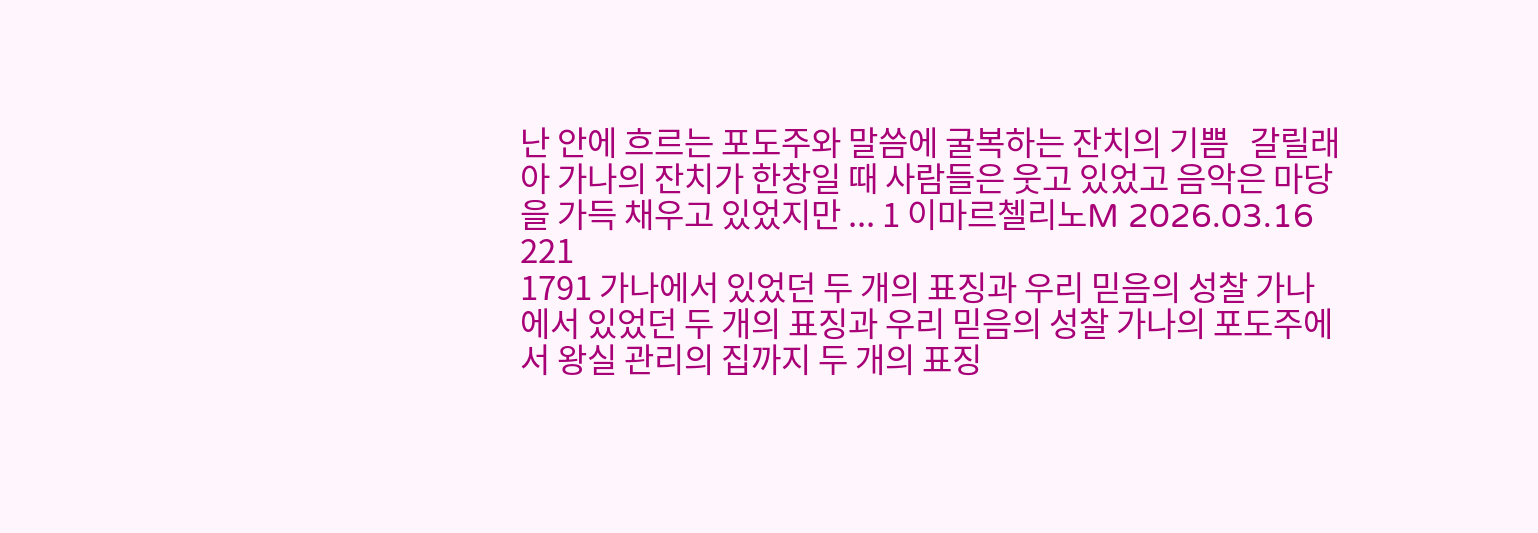난 안에 흐르는 포도주와 말씀에 굴복하는 잔치의 기쁨   갈릴래아 가나의 잔치가 한창일 때 사람들은 웃고 있었고 음악은 마당을 가득 채우고 있었지만 ... 1 이마르첼리노M 2026.03.16 221
1791 가나에서 있었던 두 개의 표징과 우리 믿음의 성찰 가나에서 있었던 두 개의 표징과 우리 믿음의 성찰 가나의 포도주에서 왕실 관리의 집까지 두 개의 표징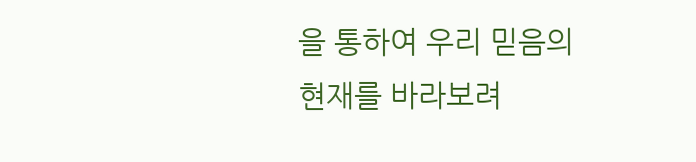을 통하여 우리 믿음의 현재를 바라보려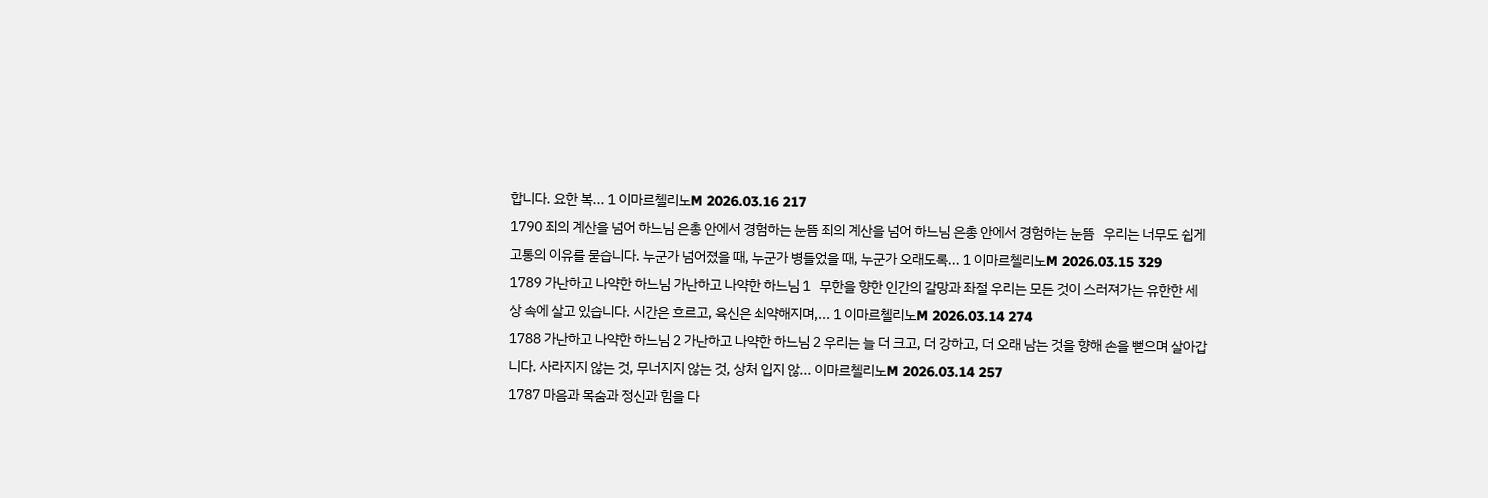합니다. 요한 복... 1 이마르첼리노M 2026.03.16 217
1790 죄의 계산을 넘어 하느님 은총 안에서 경험하는 눈뜸 죄의 계산을 넘어 하느님 은총 안에서 경험하는 눈뜸   우리는 너무도 쉽게 고통의 이유를 묻습니다. 누군가 넘어졌을 때, 누군가 병들었을 때, 누군가 오래도록... 1 이마르첼리노M 2026.03.15 329
1789 가난하고 나약한 하느님 가난하고 나약한 하느님 1   무한을 향한 인간의 갈망과 좌절 우리는 모든 것이 스러져가는 유한한 세상 속에 살고 있습니다. 시간은 흐르고, 육신은 쇠약해지며,... 1 이마르첼리노M 2026.03.14 274
1788 가난하고 나약한 하느님 2 가난하고 나약한 하느님 2 우리는 늘 더 크고, 더 강하고, 더 오래 남는 것을 향해 손을 뻗으며 살아갑니다. 사라지지 않는 것, 무너지지 않는 것, 상처 입지 않... 이마르첼리노M 2026.03.14 257
1787 마음과 목숨과 정신과 힘을 다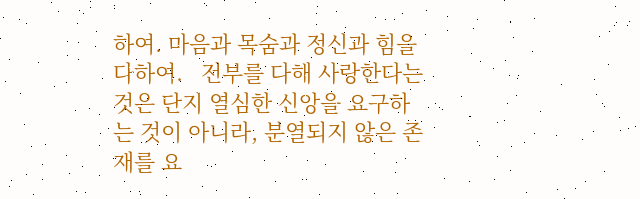하여. 마음과 목숨과 정신과 힘을 다하여.   전부를 다해 사랑한다는 것은 단지 열심한 신앙을 요구하는 것이 아니라, 분열되지 않은 존재를 요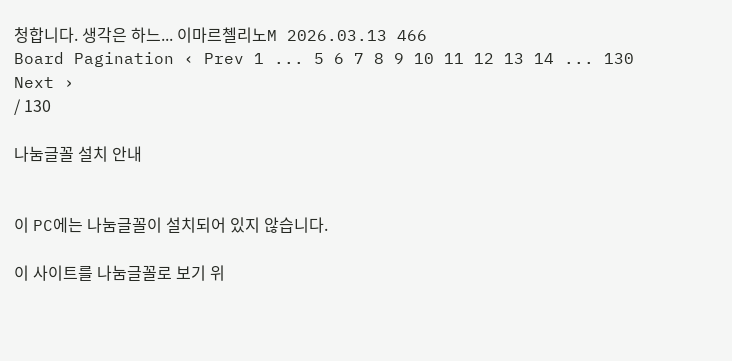청합니다. 생각은 하느... 이마르첼리노M 2026.03.13 466
Board Pagination ‹ Prev 1 ... 5 6 7 8 9 10 11 12 13 14 ... 130 Next ›
/ 130

나눔글꼴 설치 안내


이 PC에는 나눔글꼴이 설치되어 있지 않습니다.

이 사이트를 나눔글꼴로 보기 위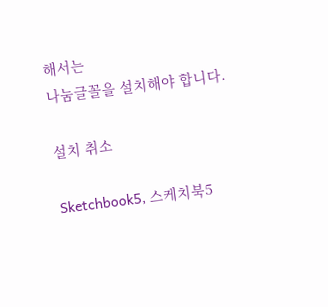해서는
나눔글꼴을 설치해야 합니다.

설치 취소

Sketchbook5, 스케치북5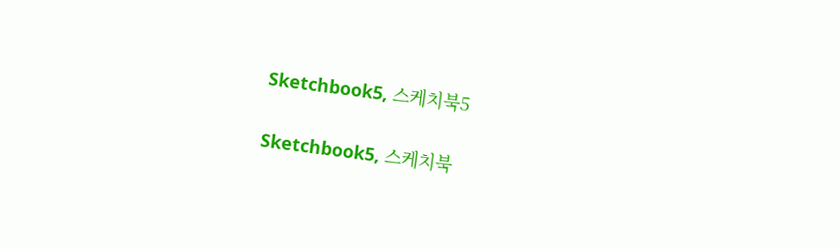Sketchbook5, 스케치북5

Sketchbook5, 스케치북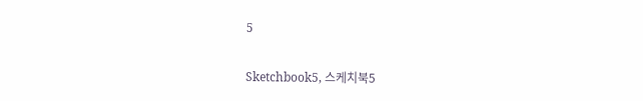5

Sketchbook5, 스케치북5